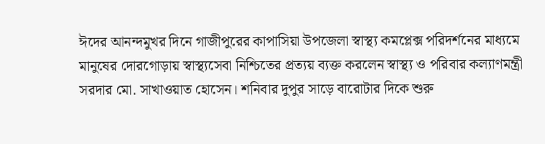ঈদের আনন্দমুখর দিনে গাজীপুরের কাপাসিয়া উপজেলা স্বাস্থ্য কমপ্লেক্স পরিদর্শনের মাধ্যমে মানুষের দোরগোড়ায় স্বাস্থ্যসেবা নিশ্চিতের প্রত্যয় ব্যক্ত করলেন স্বাস্থ্য ও পরিবার কল্যাণমন্ত্রী সরদার মো. সাখাওয়াত হোসেন। শনিবার দুপুর সাড়ে বারোটার দিকে শুরু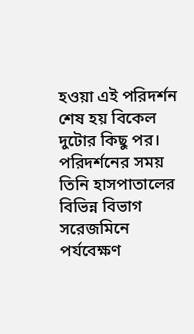হওয়া এই পরিদর্শন শেষ হয় বিকেল দুটোর কিছু পর। পরিদর্শনের সময় তিনি হাসপাতালের বিভিন্ন বিভাগ সরেজমিনে পর্যবেক্ষণ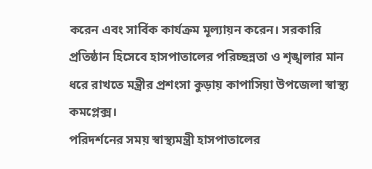করেন এবং সার্বিক কার্যক্রম মূল্যায়ন করেন। সরকারি প্রতিষ্ঠান হিসেবে হাসপাতালের পরিচ্ছন্নতা ও শৃঙ্খলার মান ধরে রাখতে মন্ত্রীর প্রশংসা কুড়ায় কাপাসিয়া উপজেলা স্বাস্থ্য কমপ্লেক্স।
পরিদর্শনের সময় স্বাস্থ্যমন্ত্রী হাসপাতালের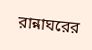রান্নাঘরের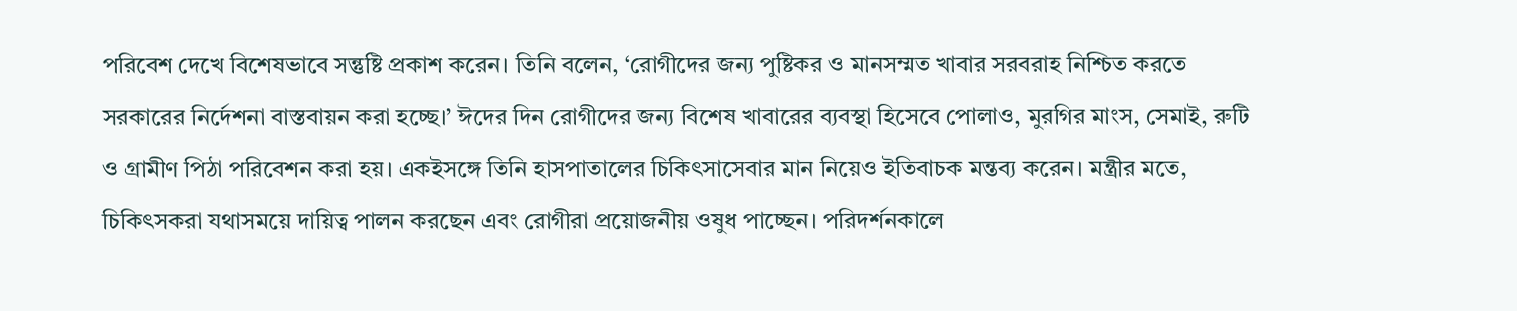পরিবেশ দেখে বিশেষভাবে সন্তুষ্টি প্রকাশ করেন। তিনি বলেন, ‘রোগীদের জন্য পুষ্টিকর ও মানসম্মত খাবার সরবরাহ নিশ্চিত করতে সরকারের নির্দেশনা বাস্তবায়ন করা হচ্ছে।’ ঈদের দিন রোগীদের জন্য বিশেষ খাবারের ব্যবস্থা হিসেবে পোলাও, মুরগির মাংস, সেমাই, রুটি ও গ্রামীণ পিঠা পরিবেশন করা হয়। একইসঙ্গে তিনি হাসপাতালের চিকিৎসাসেবার মান নিয়েও ইতিবাচক মন্তব্য করেন। মন্ত্রীর মতে, চিকিৎসকরা যথাসময়ে দায়িত্ব পালন করছেন এবং রোগীরা প্রয়োজনীয় ওষুধ পাচ্ছেন। পরিদর্শনকালে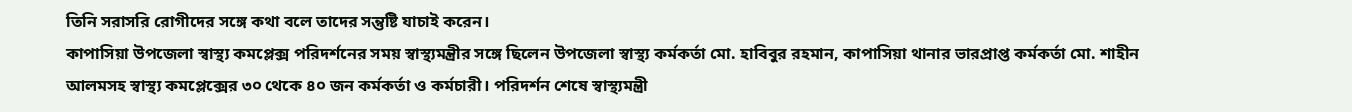তিনি সরাসরি রোগীদের সঙ্গে কথা বলে তাদের সন্তুষ্টি যাচাই করেন।
কাপাসিয়া উপজেলা স্বাস্থ্য কমপ্লেক্স পরিদর্শনের সময় স্বাস্থ্যমন্ত্রীর সঙ্গে ছিলেন উপজেলা স্বাস্থ্য কর্মকর্তা মো. হাবিবুর রহমান, কাপাসিয়া থানার ভারপ্রাপ্ত কর্মকর্তা মো. শাহীন আলমসহ স্বাস্থ্য কমপ্লেক্সের ৩০ থেকে ৪০ জন কর্মকর্তা ও কর্মচারী। পরিদর্শন শেষে স্বাস্থ্যমন্ত্রী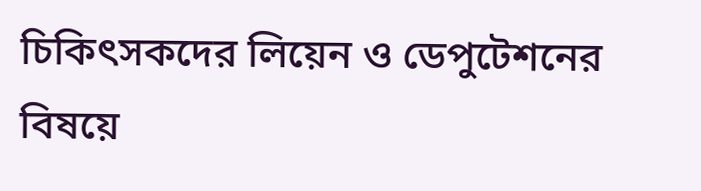চিকিৎসকদের লিয়েন ও ডেপুটেশনের বিষয়ে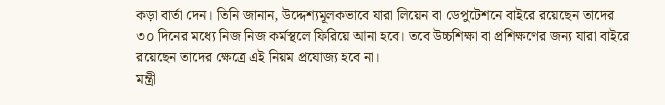কড়া বার্তা দেন। তিনি জানান, উদ্দেশ্যমূলকভাবে যারা লিয়েন বা ডেপুটেশনে বাইরে রয়েছেন তাদের ৩০ দিনের মধ্যে নিজ নিজ কর্মস্থলে ফিরিয়ে আনা হবে। তবে উচ্চশিক্ষা বা প্রশিক্ষণের জন্য যারা বাইরে রয়েছেন তাদের ক্ষেত্রে এই নিয়ম প্রযোজ্য হবে না।
মন্ত্রী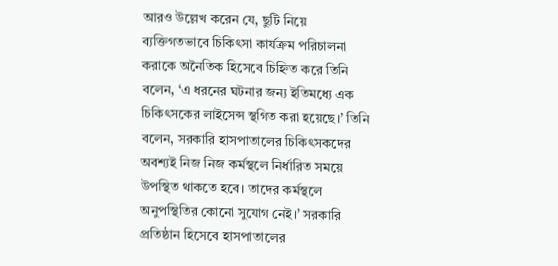আরও উল্লেখ করেন যে, ছুটি নিয়ে ব্যক্তিগতভাবে চিকিৎসা কার্যক্রম পরিচালনা করাকে অনৈতিক হিসেবে চিহ্নিত করে তিনি বলেন, ‘এ ধরনের ঘটনার জন্য ইতিমধ্যে এক চিকিৎসকের লাইসেন্স স্থগিত করা হয়েছে।’ তিনি বলেন, সরকারি হাসপাতালের চিকিৎসকদের অবশ্যই নিজ নিজ কর্মস্থলে নির্ধারিত সময়ে উপস্থিত থাকতে হবে। তাদের কর্মস্থলে অনুপস্থিতির কোনো সুযোগ নেই।’ সরকারি প্রতিষ্ঠান হিসেবে হাসপাতালের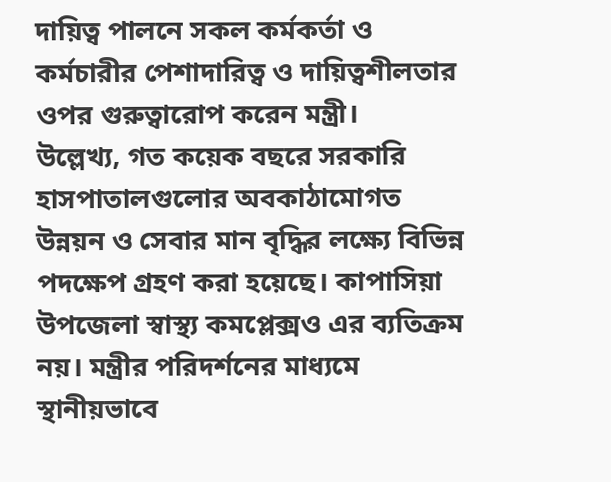দায়িত্ব পালনে সকল কর্মকর্তা ও কর্মচারীর পেশাদারিত্ব ও দায়িত্বশীলতার ওপর গুরুত্বারোপ করেন মন্ত্রী।
উল্লেখ্য, গত কয়েক বছরে সরকারি হাসপাতালগুলোর অবকাঠামোগত উন্নয়ন ও সেবার মান বৃদ্ধির লক্ষ্যে বিভিন্ন পদক্ষেপ গ্রহণ করা হয়েছে। কাপাসিয়া উপজেলা স্বাস্থ্য কমপ্লেক্সও এর ব্যতিক্রম নয়। মন্ত্রীর পরিদর্শনের মাধ্যমে স্থানীয়ভাবে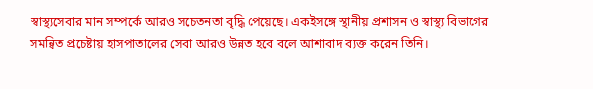স্বাস্থ্যসেবার মান সম্পর্কে আরও সচেতনতা বৃদ্ধি পেয়েছে। একইসঙ্গে স্থানীয় প্রশাসন ও স্বাস্থ্য বিভাগের সমন্বিত প্রচেষ্টায় হাসপাতালের সেবা আরও উন্নত হবে বলে আশাবাদ ব্যক্ত করেন তিনি।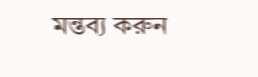মন্তব্য করুন